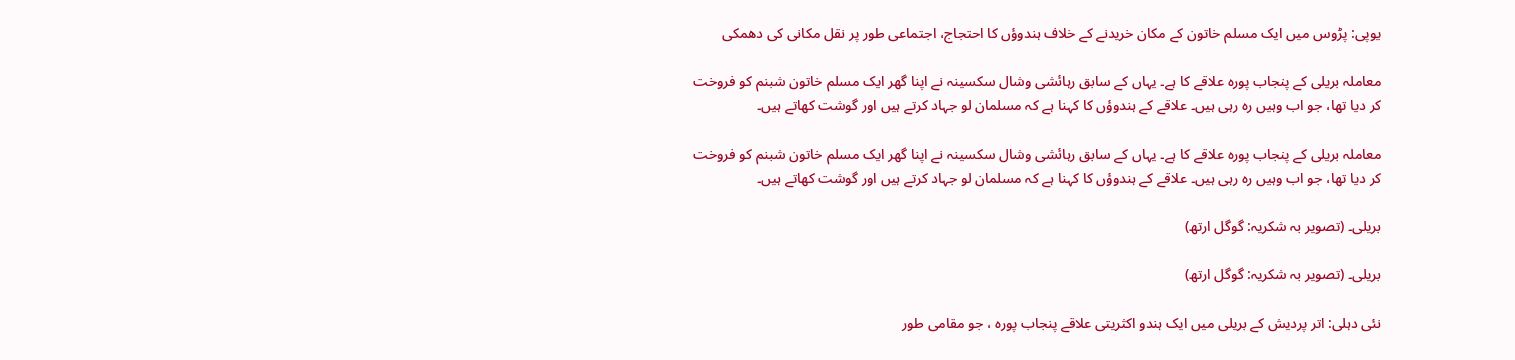یوپی: پڑوس میں ایک مسلم خاتون کے مکان خریدنے کے خلاف ہندوؤں کا احتجاج، اجتماعی طور پر نقل مکانی کی دھمکی

معاملہ بریلی کے پنجاب پورہ علاقے کا ہے۔ یہاں کے سابق رہائشی وشال سکسینہ نے اپنا گھر ایک مسلم خاتون شبنم کو فروخت کر دیا تھا، جو اب وہیں رہ رہی ہیں۔ علاقے کے ہندوؤں کا کہنا ہے کہ مسلمان لو جہاد کرتے ہیں اور گوشت کھاتے ہیں۔

معاملہ بریلی کے پنجاب پورہ علاقے کا ہے۔ یہاں کے سابق رہائشی وشال سکسینہ نے اپنا گھر ایک مسلم خاتون شبنم کو فروخت کر دیا تھا، جو اب وہیں رہ رہی ہیں۔ علاقے کے ہندوؤں کا کہنا ہے کہ مسلمان لو جہاد کرتے ہیں اور گوشت کھاتے ہیں۔

بریلی۔ (تصویر بہ شکریہ: گوگل ارتھ)

بریلی۔ (تصویر بہ شکریہ: گوگل ارتھ)

نئی دہلی: اتر پردیش کے بریلی میں ایک ہندو اکثریتی علاقے پنجاب پورہ ، جو مقامی طور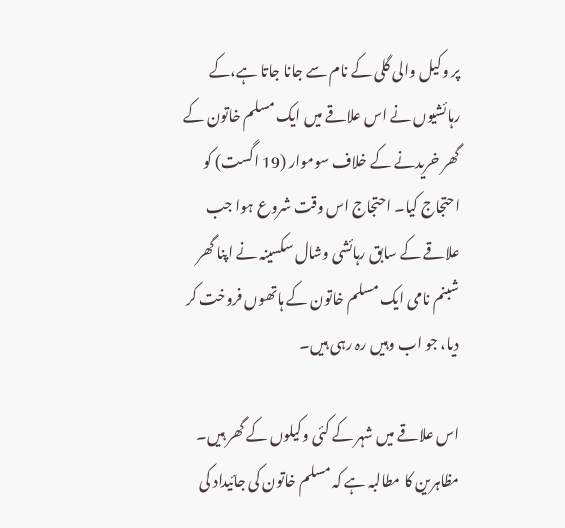پر وکیل والی گلی کے نام سے جانا جاتا ہے،کے رہائشیوں نے اس علاقے میں ایک مسلم خاتون کے گھر خریدنے کے خلاف سوموار (19 اگست) کو احتجاج کیا۔ احتجاج اس وقت شروع ہوا جب علاقے کے سابق رہائشی وشال سکسینہ نے اپنا گھر شبنم نامی ایک مسلم خاتون کے ہاتھوں فروخت کر دیا، جو اب وہیں رہ رہی ہیں۔

اس علاقے میں شہر کے کئی وکیلوں کے گھر ہیں۔ مظاہرین کا مطالبہ ہے کہ مسلم خاتون کی جائیداد کی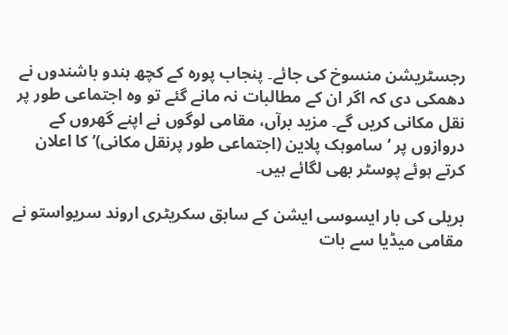رجسٹریشن منسوخ کی جائے۔ پنجاب پورہ کے کچھ ہندو باشندوں نے دھمکی دی کہ اگر ان کے مطالبات نہ مانے گئے تو وہ اجتماعی طور پر نقل مکانی کریں گے۔ مزید برآں، مقامی لوگوں نے اپنے گھروں کے دروازوں پر ‘ساموہک پلاین (اجتماعی طور پرنقل مکانی)’ کا اعلان کرتے ہوئے پوسٹر بھی لگائے ہیں۔

بریلی کی بار ایسوسی ایشن کے سابق سکریٹری اروند سریواستو نے مقامی میڈیا سے بات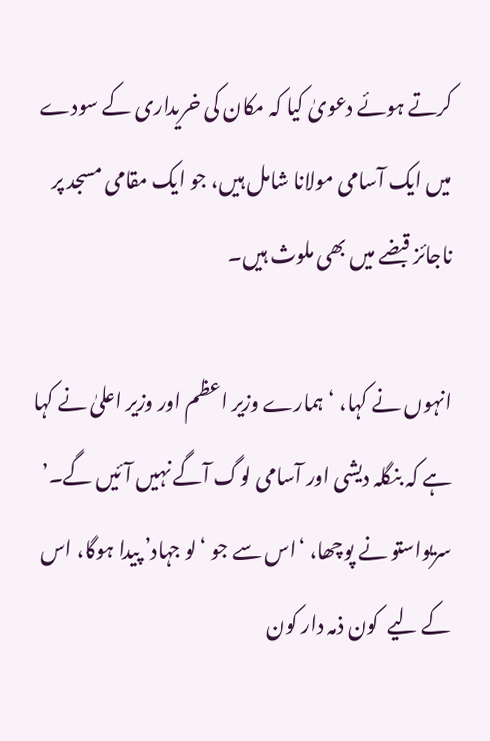کرتے ہوئے دعویٰ کیا کہ مکان کی خریداری کے سودے میں ایک آسامی مولانا شامل ہیں، جو ایک مقامی مسجد پر ناجائز قبضے میں بھی ملوث ہیں۔

انہوں نے کہا، ‘ہمارے وزیر اعظم اور وزیر اعلیٰ نے کہا ہے کہ بنگلہ دیشی اور آسامی لوگ آگے نہیں آئیں گے۔’  سریواستو نے پوچھا، ‘اس سے جو ‘لو جہاد’ پیدا ہوگا، اس کے لیے  کون ذمہ دار کون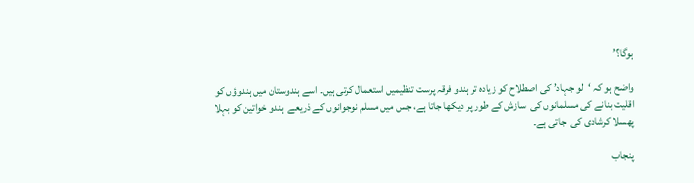ہوگا؟’

واضح ہو کہ ‘لو جہاد’ کی اصطلاح کو زیادہ تر ہندو فرقہ پرست تنظیمیں استعمال کرتی ہیں۔ اسے ہندوستان میں ہندوؤں کو اقلیت بنانے کی مسلمانوں کی  سازش کے طور پر دیکھا جاتا ہے، جس میں مسلم نوجوانوں کے ذریعے  ہندو خواتین کو بہلا پھسلا کرشادی کی  جاتی ہے۔

پنجاب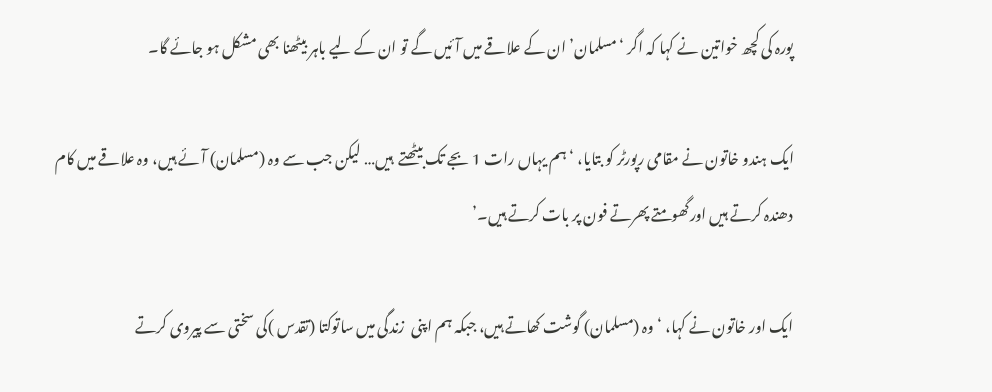پورہ کی کچھ خواتین نے کہا کہ اگر ‘مسلمان’ ان کے علاقے میں آئیں گے تو ان کے لیے باہر بیٹھنا بھی مشکل ہو جائے گا۔

ایک ہندو خاتون نے مقامی رپورٹر کو بتایا، ‘ہم یہاں رات 1 بجے تک بیٹھتے  ہیں… لیکن جب سے وہ (مسلمان) آئے ہیں، وہ علاقے میں کام دھندہ کرتے ہیں اورگھومتے پھرتے فون پر بات کرتے ہیں۔’

ایک اور خاتون نے کہا، ‘وہ (مسلمان) گوشت کھاتے ہیں، جبکہ ہم اپنی  زندگی میں ساتوکتا (تقدس )کی سختی سے پیروی کرتے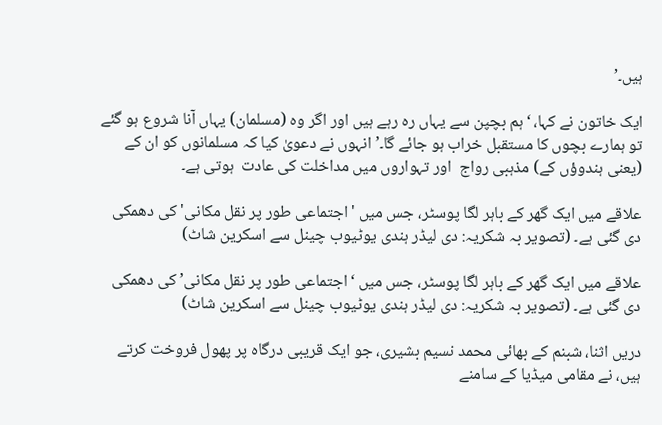ہیں۔’

ایک خاتون نے کہا، ‘ہم بچپن سے یہاں رہ رہے ہیں اور اگر وہ (مسلمان) یہاں آنا شروع ہو گئے تو ہمارے بچوں کا مستقبل خراب ہو جائے گا۔’ انہوں نے دعویٰ کیا کہ مسلمانوں کو ان کے (یعنی ہندوؤں کے) مذہبی رواج  اور تہواروں میں مداخلت کی عادت  ہوتی ہے۔

علاقے میں ایک گھر کے باہر لگا پوسٹر، جس میں 'اجتماعی طور پر نقل مکانی' کی دھمکی دی گئی ہے۔ (تصویر بہ شکریہ: دی لیڈر ہندی یوٹیوب چینل سے اسکرین شاٹ)

علاقے میں ایک گھر کے باہر لگا پوسٹر، جس میں ‘اجتماعی طور پر نقل مکانی’ کی دھمکی دی گئی ہے۔ (تصویر بہ شکریہ: دی لیڈر ہندی یوٹیوب چینل سے اسکرین شاٹ)

دریں اثنا، شبنم کے بھائی محمد نسیم بشیری، جو ایک قریبی درگاہ پر پھول فروخت کرتے ہیں، نے مقامی میڈیا کے سامنے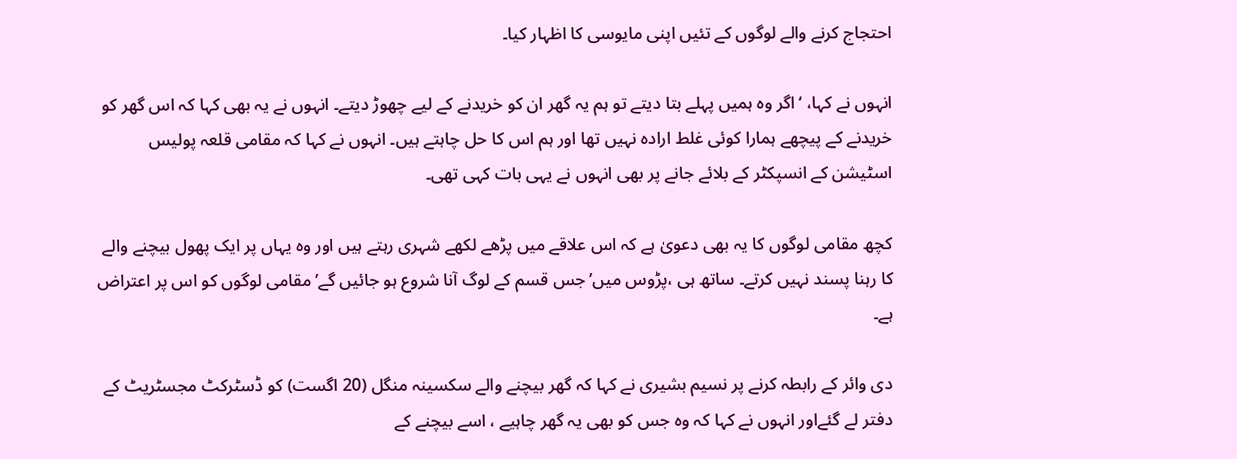احتجاج کرنے والے لوگوں کے تئیں اپنی مایوسی کا اظہار کیا۔

انہوں نے کہا، ‘اگر وہ ہمیں پہلے بتا دیتے تو ہم یہ گھر ان کو خریدنے کے لیے چھوڑ دیتے۔ انہوں نے یہ بھی کہا کہ اس گھر کو خریدنے کے پیچھے ہمارا کوئی غلط ارادہ نہیں تھا اور ہم اس کا حل چاہتے ہیں۔ انہوں نے کہا کہ مقامی قلعہ پولیس اسٹیشن کے انسپکٹر کے بلائے جانے پر بھی انہوں نے یہی بات کہی تھی۔

کچھ مقامی لوگوں کا یہ بھی دعویٰ ہے کہ اس علاقے میں پڑھے لکھے شہری رہتے ہیں اور وہ یہاں پر ایک پھول بیچنے والے  کا رہنا پسند نہیں کرتے۔ ساتھ ہی ،پڑوس میں’جس قسم کے لوگ آنا شروع ہو جائیں گے’ مقامی لوگوں کو اس پر اعتراض ہے۔

دی وائر کے رابطہ کرنے پر نسیم بشیری نے کہا کہ گھر بیچنے والے سکسینہ منگل (20 اگست) کو ڈسٹرکٹ مجسٹریٹ کے دفتر لے گئےاور انہوں نے کہا کہ وہ جس کو بھی یہ گھر چاہیے ، اسے بیچنے کے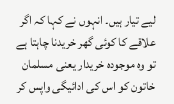لیے تیار ہیں۔ انہوں نے کہا کہ اگر علاقے کا کوئی گھر خریدنا چاہتا ہے تو وہ موجودہ خریدار یعنی مسلمان خاتون کو اس کی ادائیگی واپس کر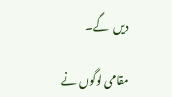دیں  گے۔

مقامی لوگوں نے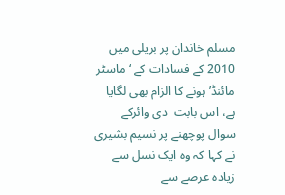مسلم خاندان پر بریلی میں 2010 کے فسادات کے ‘ماسٹر مائنڈ’ ہونے کا الزام بھی لگایا ہے، اس بابت  دی وائرکے سوال پوچھنے پر نسیم بشیری نے کہا کہ وہ ایک نسل سے زیادہ عرصے سے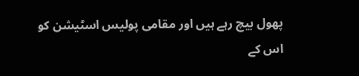پھول بیچ رہے ہیں اور مقامی پولیس اسٹیشن کو اس کے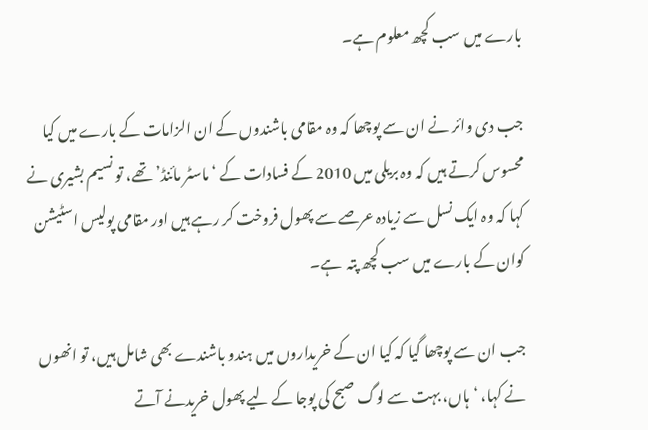بارے میں سب کچھ معلوم ہے۔

جب دی وائر نے ان سے پوچھا کہ وہ مقامی باشندوں کے ان الزامات کے بارے میں کیا محسوس کرتے ہیں کہ وہ بریلی میں 2010 کے فسادات کے ‘ماسٹر مائنڈ’ تھے، تو نسیم بشیری نے کہا کہ وہ ایک نسل سے زیادہ عرصے سے پھول فروخت کر رہے ہیں اور مقامی پولیس اسٹیشن  کوان کے بارے میں سب کچھ پتہ  ہے۔

جب ان سے پوچھا گیا کہ کیا ان کے خریداروں میں ہندو باشندے بھی شامل ہیں، تو انھوں نے کہا، ‘ہاں، بہت سے لوگ صبح کی پوجا کے لیے پھول خریدنے آتے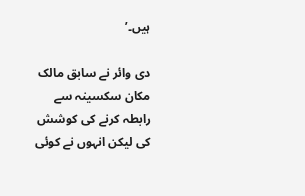ہیں۔’

دی وائر نے سابق مالک مکان سکسینہ سے رابطہ کرنے کی کوشش کی لیکن انہوں نے کوئی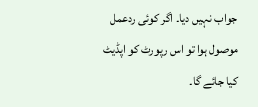جواب نہیں دیا۔ اگر کوئی ردعمل موصول ہوا تو اس رپورٹ کو اپڈیٹ کیا جائے گا۔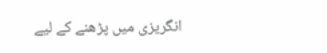انگریزی میں پڑھنے کے لیے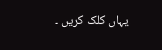یہاں کلک کریں ۔